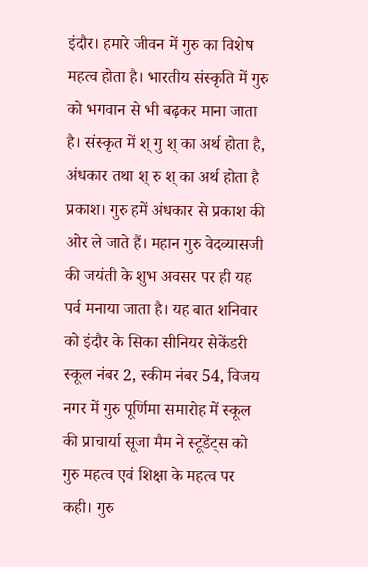इंदौर। हमारे जीवन में गुरु का विशेष महत्व होता है। भारतीय संस्कृति में गुरु को भगवान से भी बढ़कर माना जाता है। संस्कृत में श् गु श् का अर्थ होता है, अंधकार तथा श् रु श् का अर्थ होता है प्रकाश। गुरु हमें अंधकार से प्रकाश की ओर ले जाते हैं। महान गुरु वेदव्यासजी की जयंती के शुभ अवसर पर ही यह पर्व मनाया जाता है। यह बात शनिवार को इंदौर के सिका सीनियर सेकेंडरी स्कूल नंबर 2, स्कीम नंबर 54, विजय नगर में गुरु पूर्णिमा समारोह में स्कूल की प्राचार्या सूजा मैम ने स्टूडेंट्स को गुरु महत्व एवं शिक्षा के महत्व पर कही। गुरु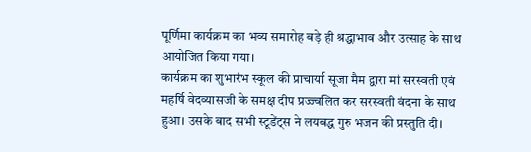पूर्णिमा कार्यक्रम का भव्य समारोह बड़े ही श्रद्धाभाव और उत्साह के साथ आयोजित किया गया।
कार्यक्रम का शुभारंभ स्कूल की प्राचार्या सूजा मैम द्वारा मां सरस्वती एवं महर्षि वेदव्यासजी के समक्ष दीप प्रज्ज्वलित कर सरस्वती वंदना के साथ हुआ। उसके बाद सभी स्टूडेंट्स ने लयबद्ध गुरु भजन की प्रस्तुति दी।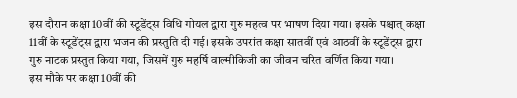इस दौरान कक्षा 10वीं की स्टूडेंट्स विधि गोयल द्वारा गुरु महत्व पर भाषण दिया गया। इसके पश्चात् कक्षा 11वीं के स्टूडेंट्स द्वारा भजन की प्रस्तुति दी गई। इसके उपरांत कक्षा सातवीं एवं आठवीं के स्टूडेंट्स द्वारा गुरु नाटक प्रस्तुत किया गया, जिसमें गुरु महर्षि वाल्मीकिजी का जीवन चरित वर्णित किया गया।
इस मौके पर कक्षा 10वीं की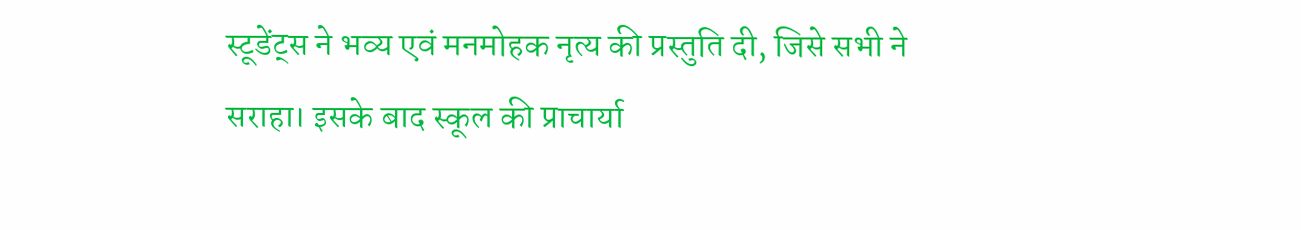स्टूडेंट्स ने भव्य एवं मनमोहक नृत्य की प्रस्तुति दी, जिसे सभी ने सराहा। इसके बाद स्कूल की प्राचार्या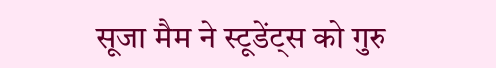सूजा मैम ने स्टूडेंट्स को गुरु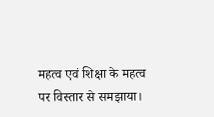महत्व एवं शिक्षा के महत्व पर विस्तार से समझाया।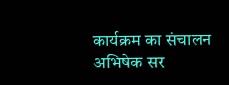कार्यक्रम का संचालन अभिषेक सर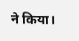ने किया।